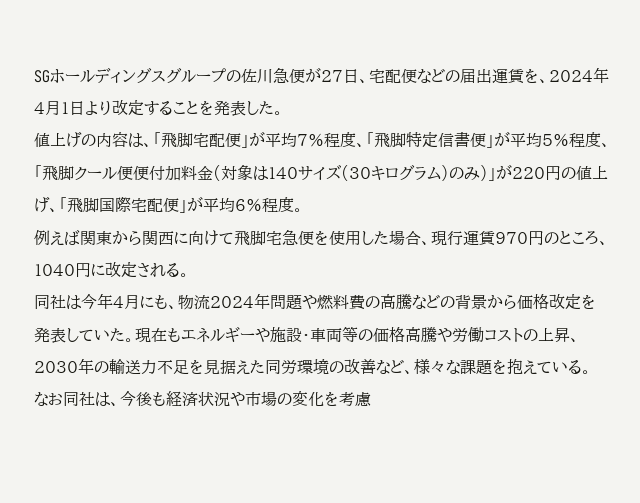SGホールディングスグループの佐川急便が27日、宅配便などの届出運賃を、2024年4月1日より改定することを発表した。
値上げの内容は、「飛脚宅配便」が平均7%程度、「飛脚特定信書便」が平均5%程度、「飛脚クール便便付加料金(対象は140サイズ(30キログラム)のみ)」が220円の値上げ、「飛脚国際宅配便」が平均6%程度。
例えば関東から関西に向けて飛脚宅急便を使用した場合、現行運賃970円のところ、1040円に改定される。
同社は今年4月にも、物流2024年問題や燃料費の高騰などの背景から価格改定を発表していた。現在もエネルギーや施設・車両等の価格高騰や労働コストの上昇、2030年の輸送力不足を見据えた同労環境の改善など、様々な課題を抱えている。
なお同社は、今後も経済状況や市場の変化を考慮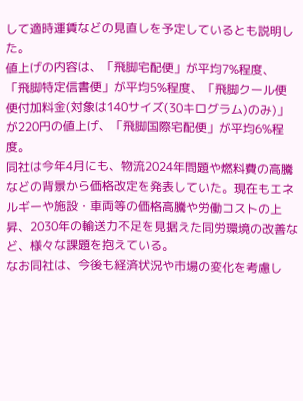して適時運賃などの見直しを予定しているとも説明した。
値上げの内容は、「飛脚宅配便」が平均7%程度、「飛脚特定信書便」が平均5%程度、「飛脚クール便便付加料金(対象は140サイズ(30キログラム)のみ)」が220円の値上げ、「飛脚国際宅配便」が平均6%程度。
同社は今年4月にも、物流2024年問題や燃料費の高騰などの背景から価格改定を発表していた。現在もエネルギーや施設・車両等の価格高騰や労働コストの上昇、2030年の輸送力不足を見据えた同労環境の改善など、様々な課題を抱えている。
なお同社は、今後も経済状況や市場の変化を考慮し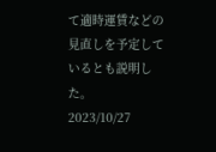て適時運賃などの見直しを予定しているとも説明した。
2023/10/27